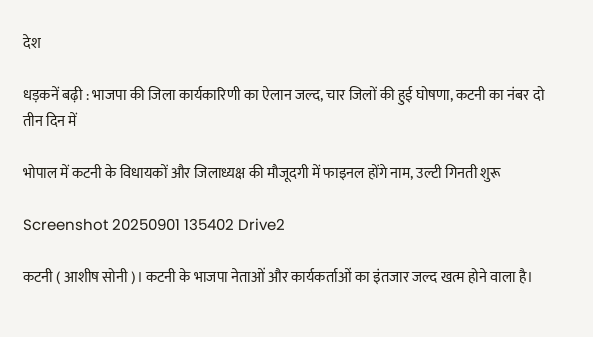देश

धड़कनें बढ़ी : भाजपा की जिला कार्यकारिणी का ऐलान जल्द, चार जिलों की हुई घोषणा, कटनी का नंबर दो तीन दिन में

भोपाल में कटनी के विधायकों और जिलाध्यक्ष की मौजूदगी में फाइनल होंगे नाम, उल्टी गिनती शुरू

Screenshot 20250901 135402 Drive2

कटनी ( आशीष सोनी )। कटनी के भाजपा नेताओं और कार्यकर्ताओं का इंतजार जल्द खत्म होने वाला है।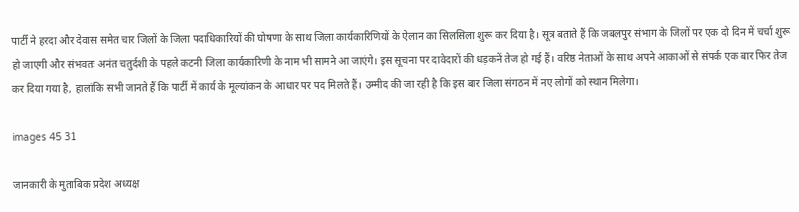पार्टी ने हरदा और देवास समेत चार जिलों के जिला पदाधिकारियों की घोषणा के साथ जिला कार्यकारिणियों के ऐलान का सिलसिला शुरू कर दिया है। सूत्र बताते हैं कि जबलपुर संभाग के जिलों पर एक दो दिन में चर्चा शुरू हो जाएगी और संभवतः अनंत चतुर्दशी के पहले कटनी जिला कार्यकारिणी के नाम भी सामने आ जाएंगे। इस सूचना पर दावेदारों की धड़कनें तेज हो गई हैं। वरिष्ठ नेताओं के साथ अपने आकाओं से संपर्क एक बार फिर तेज कर दिया गया है, हालांकि सभी जानते हैं कि पार्टी में कार्य के मूल्यांकन के आधार पर पद मिलते हैं। उम्मीद की जा रही है कि इस बार जिला संगठन में नए लोगों को स्थान मिलेगा।

images 45 31

जानकारी के मुताबिक प्रदेश अध्यक्ष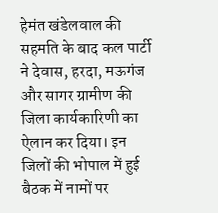हेमंत खंडेलवाल की सहमति के बाद कल पार्टी ने देवास, हरदा, मऊगंज और सागर ग्रामीण की जिला कार्यकारिणी का ऐलान कर दिया। इन जिलों की भोपाल में हुई बैठक में नामों पर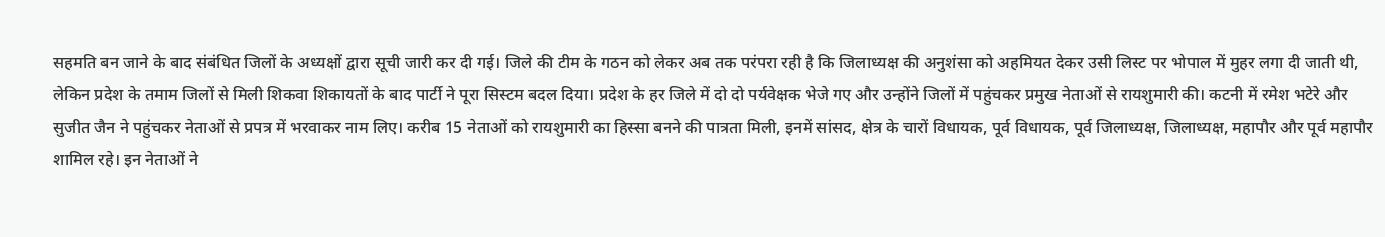सहमति बन जाने के बाद संबंधित जिलों के अध्यक्षों द्वारा सूची जारी कर दी गई। जिले की टीम के गठन को लेकर अब तक परंपरा रही है कि जिलाध्यक्ष की अनुशंसा को अहमियत देकर उसी लिस्ट पर भोपाल में मुहर लगा दी जाती थी, लेकिन प्रदेश के तमाम जिलों से मिली शिकवा शिकायतों के बाद पार्टी ने पूरा सिस्टम बदल दिया। प्रदेश के हर जिले में दो दो पर्यवेक्षक भेजे गए और उन्होंने जिलों में पहुंचकर प्रमुख नेताओं से रायशुमारी की। कटनी में रमेश भटेरे और सुजीत जैन ने पहुंचकर नेताओं से प्रपत्र में भरवाकर नाम लिए। करीब 15 नेताओं को रायशुमारी का हिस्सा बनने की पात्रता मिली, इनमें सांसद, क्षेत्र के चारों विधायक, पूर्व विधायक, पूर्व जिलाध्यक्ष, जिलाध्यक्ष, महापौर और पूर्व महापौर शामिल रहे। इन नेताओं ने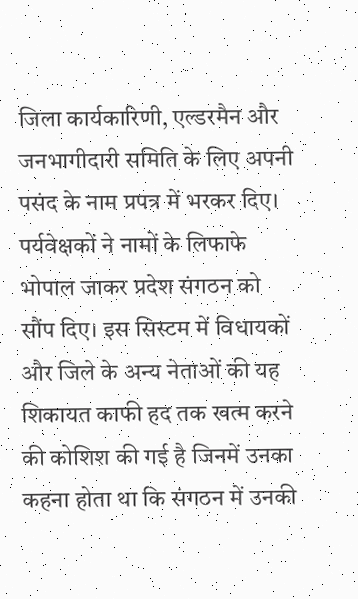जिला कार्यकारिणी, एल्डरमैन और जनभागीदारी समिति के लिए अपनी पसंद के नाम प्रपत्र में भरकर दिए। पर्यवेक्षकों ने नामों के लिफाफे भोपाल जाकर प्रदेश संगठन को सौंप दिए। इस सिस्टम में विधायकों और जिले के अन्य नेताओं की यह शिकायत काफी हद तक खत्म करने की कोशिश की गई है जिनमें उनका कहना होता था कि संगठन में उनकी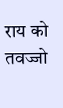राय को तवज्जो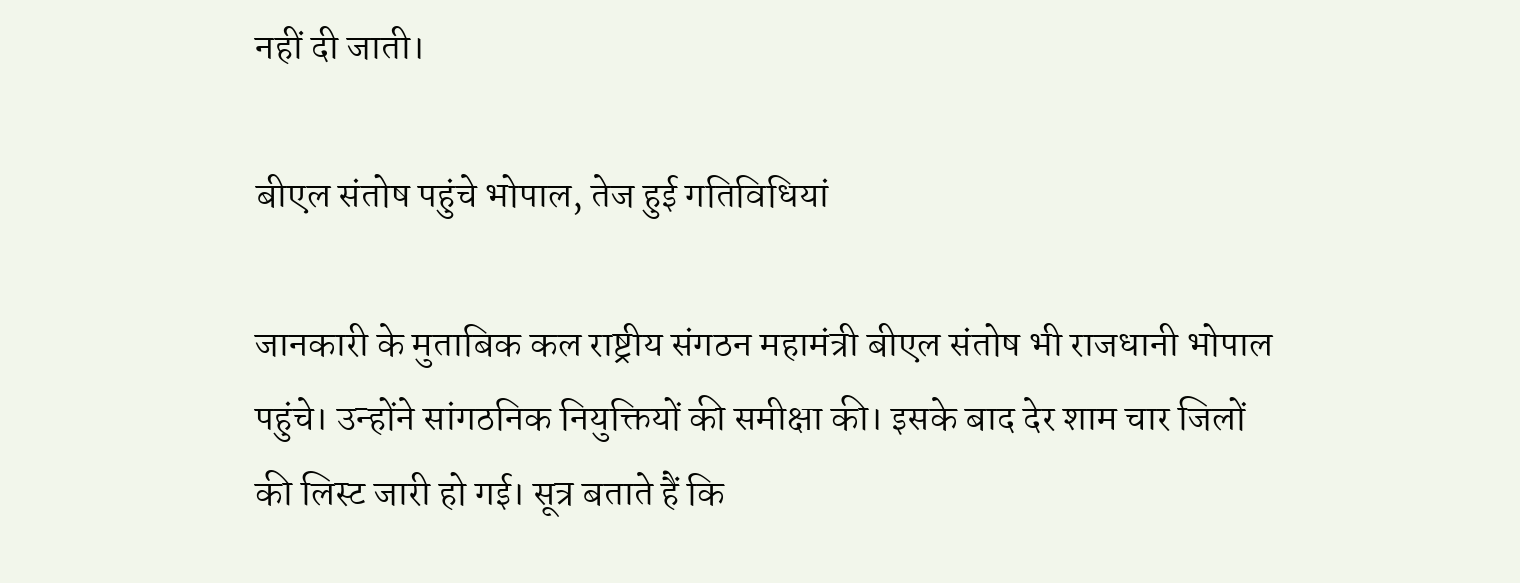नहीं दी जाती।

बीएल संतोष पहुंचे भोपाल, तेज हुई गतिविधियां

जानकारी के मुताबिक कल राष्ट्रीय संगठन महामंत्री बीएल संतोष भी राजधानी भोपाल पहुंचे। उन्होंने सांगठनिक नियुक्तियों की समीक्षा की। इसके बाद देर शाम चार जिलों की लिस्ट जारी हो गई। सूत्र बताते हैं कि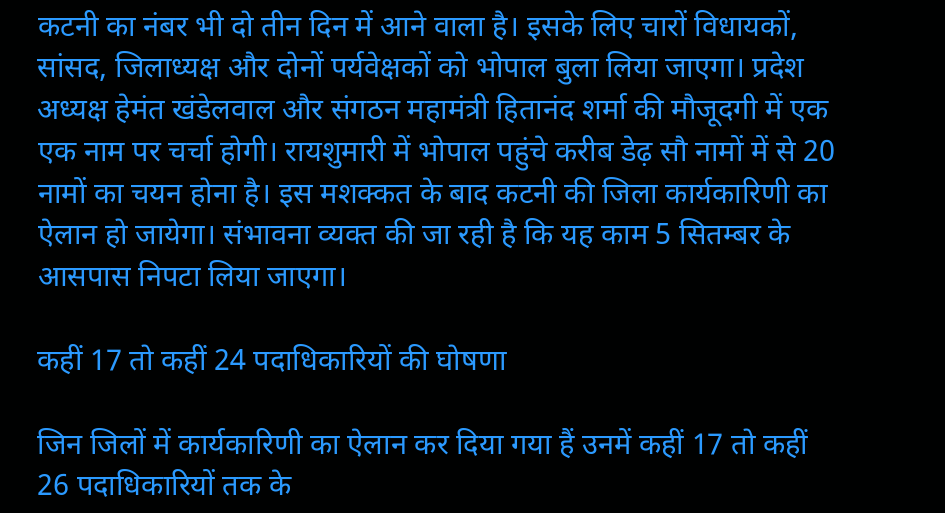कटनी का नंबर भी दो तीन दिन में आने वाला है। इसके लिए चारों विधायकों, सांसद, जिलाध्यक्ष और दोनों पर्यवेक्षकों को भोपाल बुला लिया जाएगा। प्रदेश अध्यक्ष हेमंत खंडेलवाल और संगठन महामंत्री हितानंद शर्मा की मौजूदगी में एक एक नाम पर चर्चा होगी। रायशुमारी में भोपाल पहुंचे करीब डेढ़ सौ नामों में से 20 नामों का चयन होना है। इस मशक्कत के बाद कटनी की जिला कार्यकारिणी का ऐलान हो जायेगा। संभावना व्यक्त की जा रही है कि यह काम 5 सितम्बर के आसपास निपटा लिया जाएगा।

कहीं 17 तो कहीं 24 पदाधिकारियों की घोषणा

जिन जिलों में कार्यकारिणी का ऐलान कर दिया गया हैं उनमें कहीं 17 तो कहीं 26 पदाधिकारियों तक के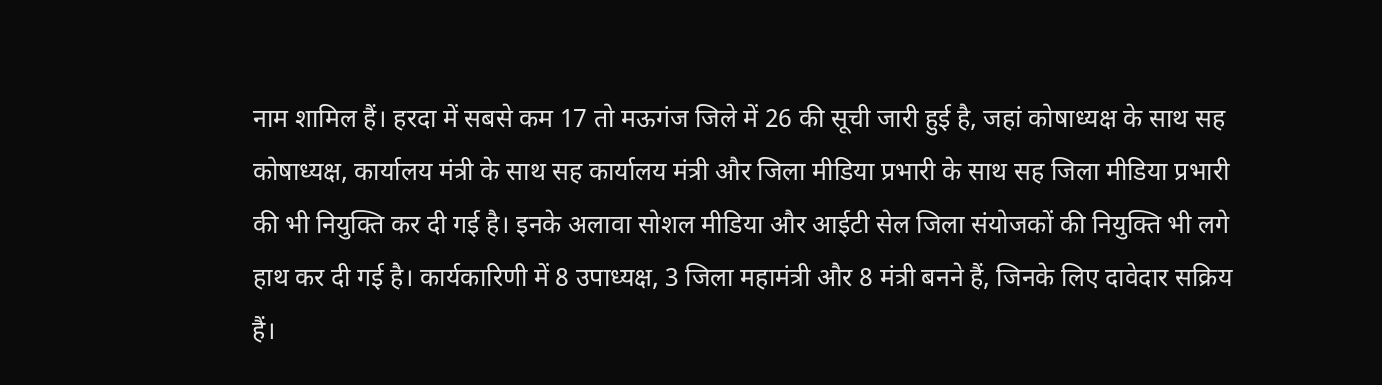नाम शामिल हैं। हरदा में सबसे कम 17 तो मऊगंज जिले में 26 की सूची जारी हुई है, जहां कोषाध्यक्ष के साथ सह कोषाध्यक्ष, कार्यालय मंत्री के साथ सह कार्यालय मंत्री और जिला मीडिया प्रभारी के साथ सह जिला मीडिया प्रभारी की भी नियुक्ति कर दी गई है। इनके अलावा सोशल मीडिया और आईटी सेल जिला संयोजकों की नियुक्ति भी लगे हाथ कर दी गई है। कार्यकारिणी में 8 उपाध्यक्ष, 3 जिला महामंत्री और 8 मंत्री बनने हैं, जिनके लिए दावेदार सक्रिय हैं।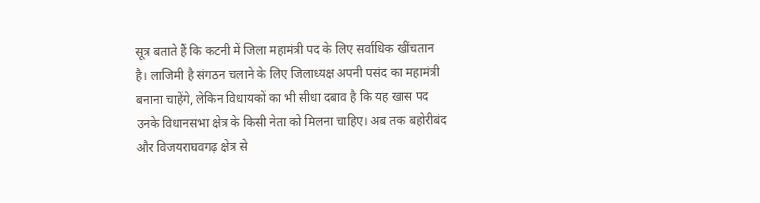सूत्र बताते हैं कि कटनी में जिला महामंत्री पद के लिए सर्वाधिक खींचतान है। लाजिमी है संगठन चलाने के लिए जिलाध्यक्ष अपनी पसंद का महामंत्री बनाना चाहेंगे, लेकिन विधायकों का भी सीधा दबाव है कि यह खास पद उनके विधानसभा क्षेत्र के किसी नेता को मिलना चाहिए। अब तक बहोरीबंद और विजयराघवगढ़ क्षेत्र से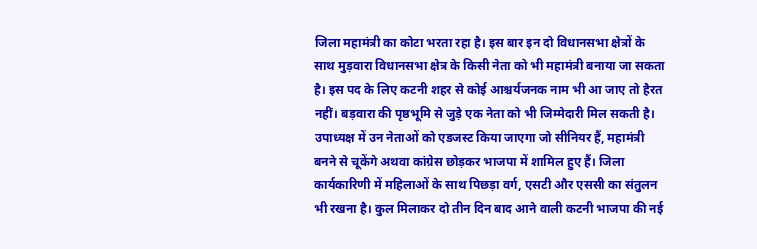जिला महामंत्री का कोटा भरता रहा है। इस बार इन दो विधानसभा क्षेत्रों के साथ मुड़वारा विधानसभा क्षेत्र के किसी नेता को भी महामंत्री बनाया जा सकता है। इस पद के लिए कटनी शहर से कोई आश्चर्यजनक नाम भी आ जाए तो हैरत नहीं। बड़वारा की पृष्ठभूमि से जुड़े एक नेता को भी जिम्मेदारी मिल सकती है। उपाध्यक्ष में उन नेताओं को एडजस्ट किया जाएगा जो सीनियर हैं, महामंत्री बनने से चूकेंगे अथवा कांग्रेस छोड़कर भाजपा में शामिल हुए हैं। जिला कार्यकारिणी में महिलाओं के साथ पिछड़ा वर्ग, एसटी और एससी का संतुलन भी रखना है। कुल मिलाकर दो तीन दिन बाद आने वाली कटनी भाजपा की नई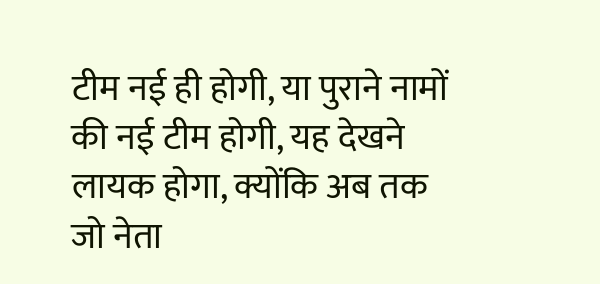टीम नई ही होगी, या पुराने नामों की नई टीम होगी, यह देखने लायक होगा, क्योंकि अब तक जो नेता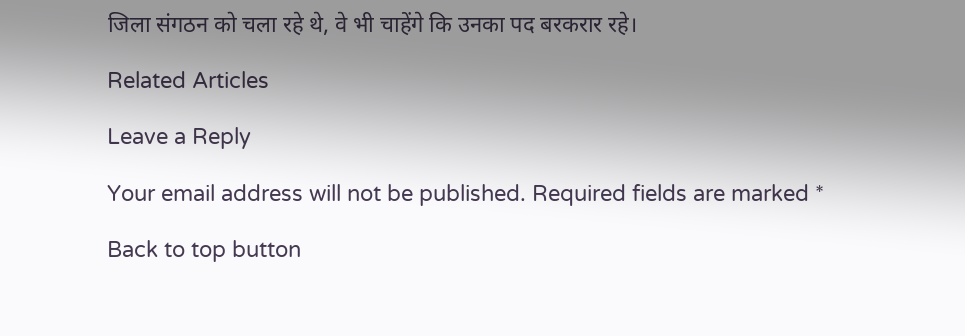जिला संगठन को चला रहे थे, वे भी चाहेंगे कि उनका पद बरकरार रहे।

Related Articles

Leave a Reply

Your email address will not be published. Required fields are marked *

Back to top button